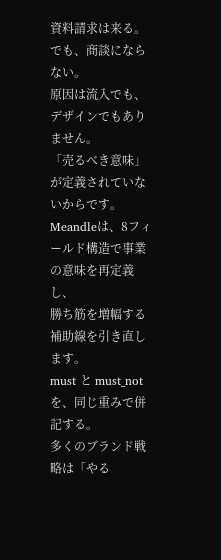資料請求は来る。
でも、商談にならない。
原因は流入でも、デザインでもありません。
「売るべき意味」が定義されていないからです。
Meandleは、8フィールド構造で事業の意味を再定義し、
勝ち筋を増幅する補助線を引き直します。
must と must_not を、同じ重みで併記する。
多くのブランド戦略は「やる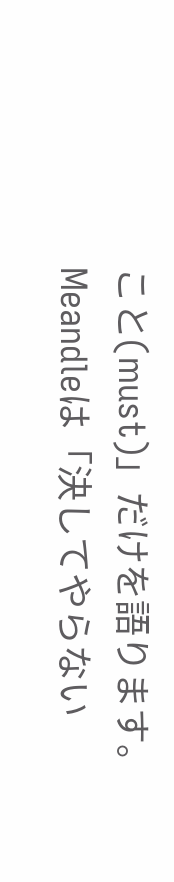こと(must)」だけを語ります。
Meandleは「決してやらない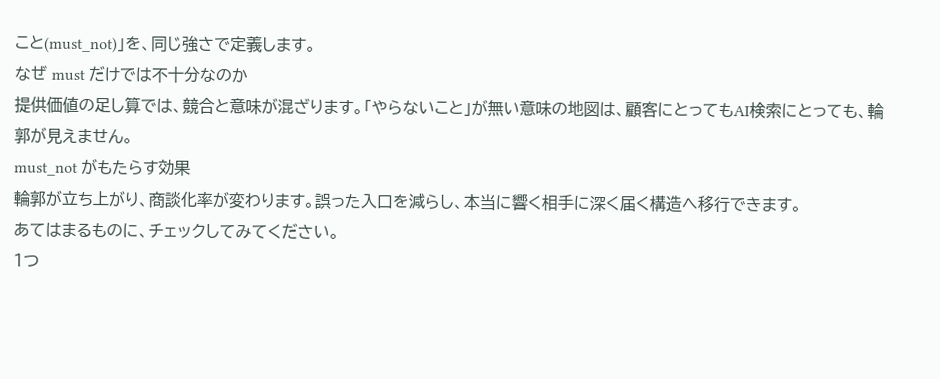こと(must_not)」を、同じ強さで定義します。
なぜ must だけでは不十分なのか
提供価値の足し算では、競合と意味が混ざります。「やらないこと」が無い意味の地図は、顧客にとってもAI検索にとっても、輪郭が見えません。
must_not がもたらす効果
輪郭が立ち上がり、商談化率が変わります。誤った入口を減らし、本当に響く相手に深く届く構造へ移行できます。
あてはまるものに、チェックしてみてください。
1つ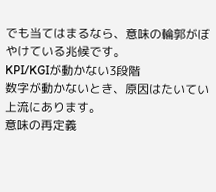でも当てはまるなら、意味の輪郭がぼやけている兆候です。
KPI/KGIが動かない3段階
数字が動かないとき、原因はたいてい上流にあります。
意味の再定義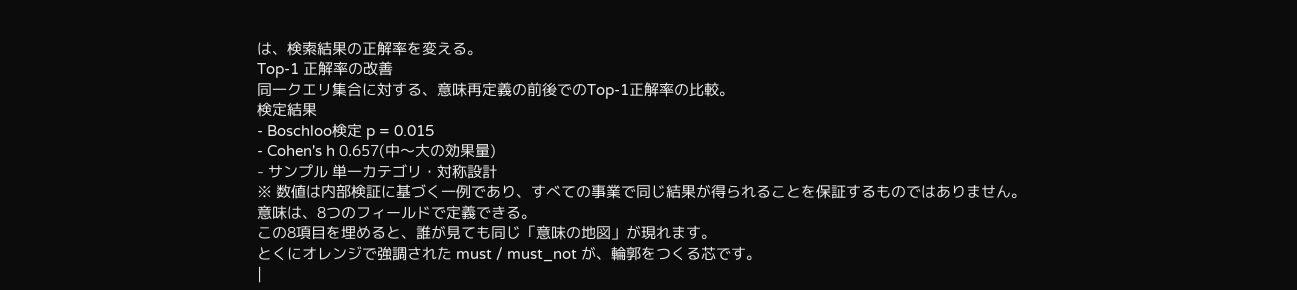は、検索結果の正解率を変える。
Top-1 正解率の改善
同一クエリ集合に対する、意味再定義の前後でのTop-1正解率の比較。
検定結果
- Boschloo検定 p = 0.015
- Cohen's h 0.657(中〜大の効果量)
- サンプル 単一カテゴリ・対称設計
※ 数値は内部検証に基づく一例であり、すべての事業で同じ結果が得られることを保証するものではありません。
意味は、8つのフィールドで定義できる。
この8項目を埋めると、誰が見ても同じ「意味の地図」が現れます。
とくにオレンジで強調された must / must_not が、輪郭をつくる芯です。
|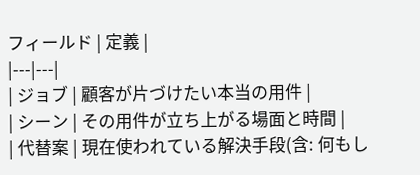フィールド | 定義 |
|---|---|
| ジョブ | 顧客が片づけたい本当の用件 |
| シーン | その用件が立ち上がる場面と時間 |
| 代替案 | 現在使われている解決手段(含: 何もし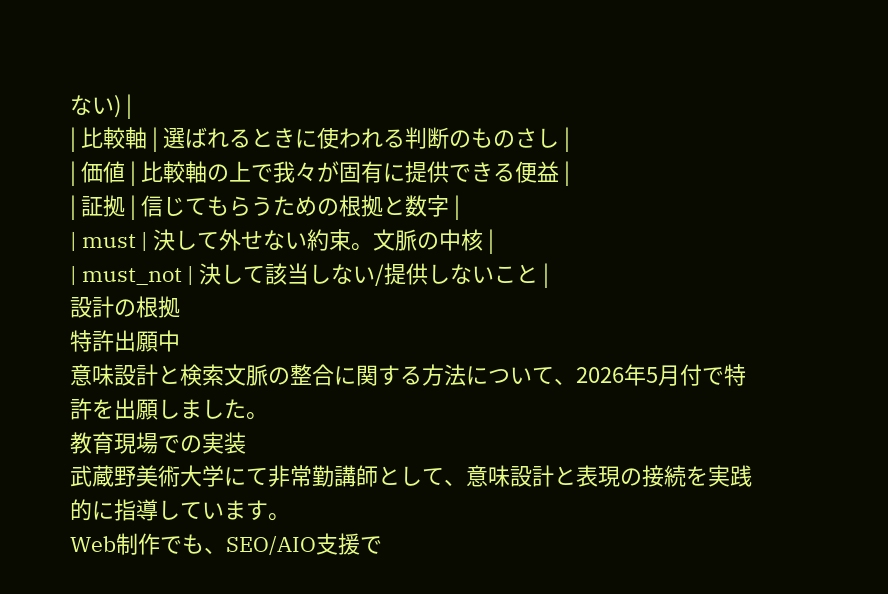ない) |
| 比較軸 | 選ばれるときに使われる判断のものさし |
| 価値 | 比較軸の上で我々が固有に提供できる便益 |
| 証拠 | 信じてもらうための根拠と数字 |
| must | 決して外せない約束。文脈の中核 |
| must_not | 決して該当しない/提供しないこと |
設計の根拠
特許出願中
意味設計と検索文脈の整合に関する方法について、2026年5月付で特許を出願しました。
教育現場での実装
武蔵野美術大学にて非常勤講師として、意味設計と表現の接続を実践的に指導しています。
Web制作でも、SEO/AIO支援で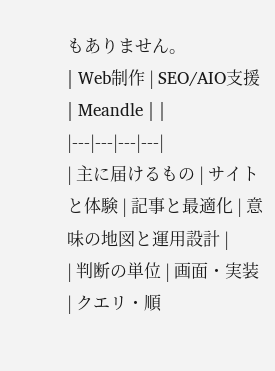もありません。
| Web制作 | SEO/AIO支援 | Meandle | |
|---|---|---|---|
| 主に届けるもの | サイトと体験 | 記事と最適化 | 意味の地図と運用設計 |
| 判断の単位 | 画面・実装 | クエリ・順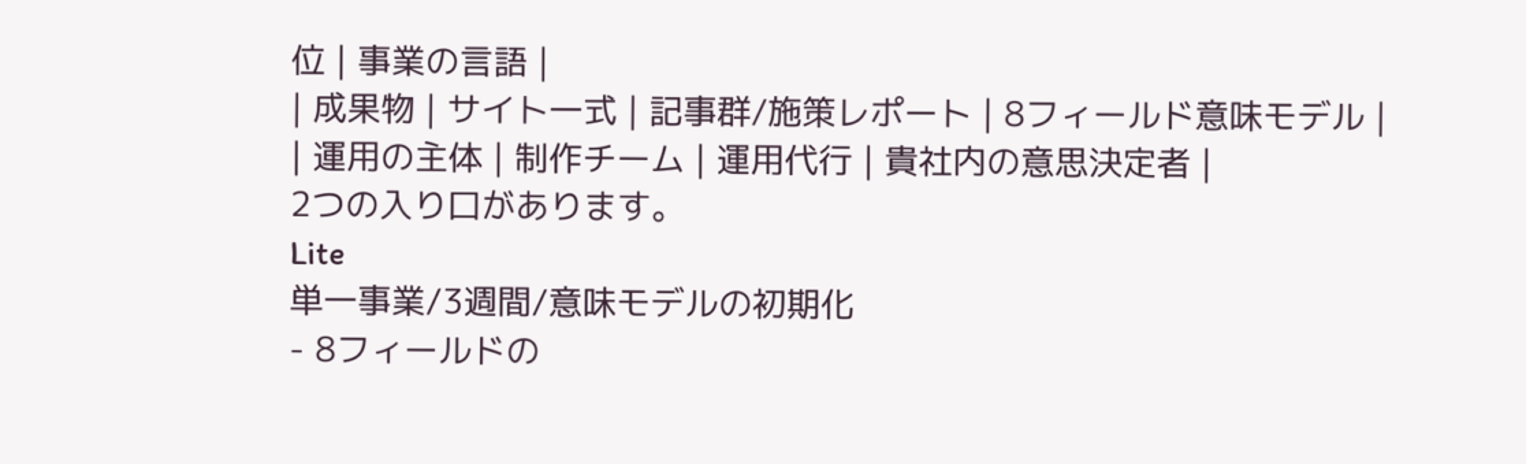位 | 事業の言語 |
| 成果物 | サイト一式 | 記事群/施策レポート | 8フィールド意味モデル |
| 運用の主体 | 制作チーム | 運用代行 | 貴社内の意思決定者 |
2つの入り口があります。
Lite
単一事業/3週間/意味モデルの初期化
- 8フィールドの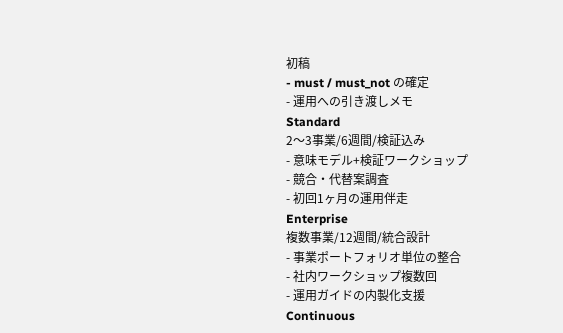初稿
- must / must_not の確定
- 運用への引き渡しメモ
Standard
2〜3事業/6週間/検証込み
- 意味モデル+検証ワークショップ
- 競合・代替案調査
- 初回1ヶ月の運用伴走
Enterprise
複数事業/12週間/統合設計
- 事業ポートフォリオ単位の整合
- 社内ワークショップ複数回
- 運用ガイドの内製化支援
Continuous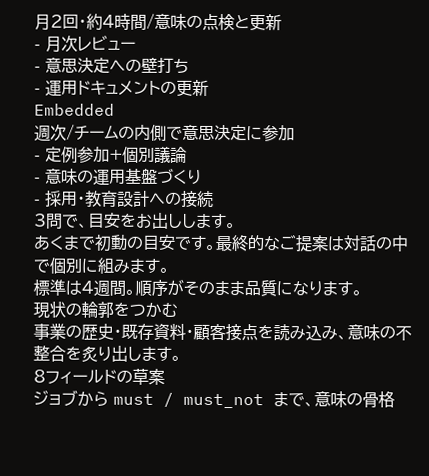月2回・約4時間/意味の点検と更新
- 月次レビュー
- 意思決定への壁打ち
- 運用ドキュメントの更新
Embedded
週次/チームの内側で意思決定に参加
- 定例参加+個別議論
- 意味の運用基盤づくり
- 採用・教育設計への接続
3問で、目安をお出しします。
あくまで初動の目安です。最終的なご提案は対話の中で個別に組みます。
標準は4週間。順序がそのまま品質になります。
現状の輪郭をつかむ
事業の歴史・既存資料・顧客接点を読み込み、意味の不整合を炙り出します。
8フィールドの草案
ジョブから must / must_not まで、意味の骨格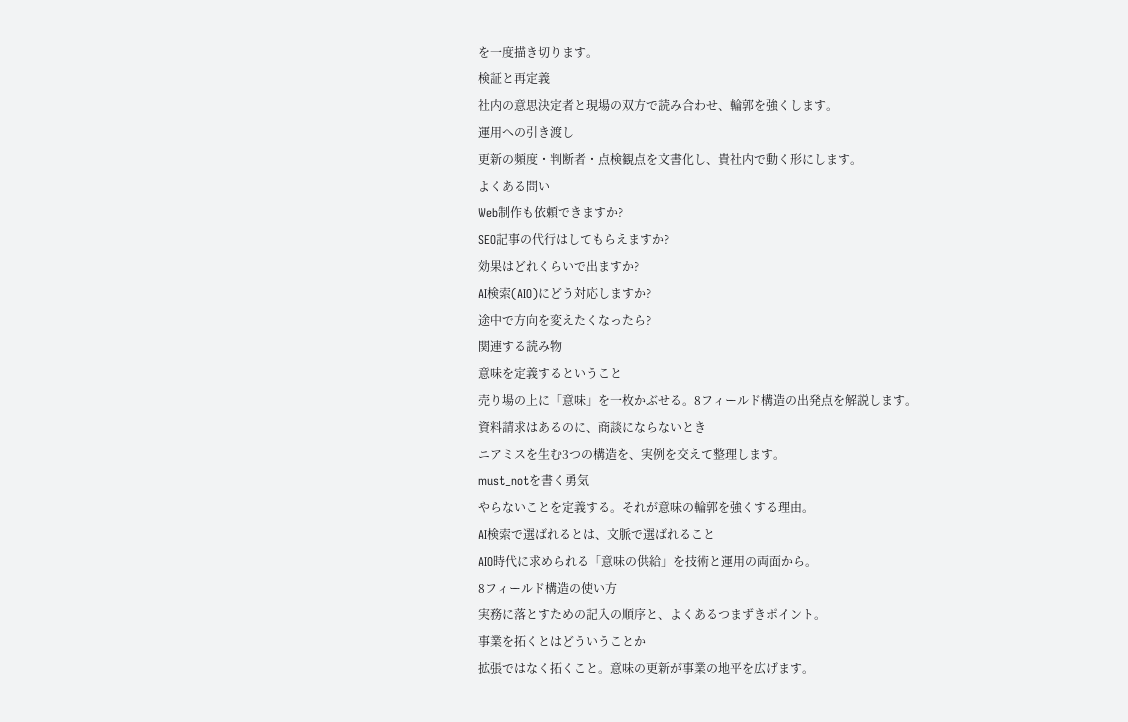を一度描き切ります。
検証と再定義
社内の意思決定者と現場の双方で読み合わせ、輪郭を強くします。
運用への引き渡し
更新の頻度・判断者・点検観点を文書化し、貴社内で動く形にします。
よくある問い
Web制作も依頼できますか?
SEO記事の代行はしてもらえますか?
効果はどれくらいで出ますか?
AI検索(AIO)にどう対応しますか?
途中で方向を変えたくなったら?
関連する読み物
意味を定義するということ
売り場の上に「意味」を一枚かぶせる。8フィールド構造の出発点を解説します。
資料請求はあるのに、商談にならないとき
ニアミスを生む3つの構造を、実例を交えて整理します。
must_notを書く勇気
やらないことを定義する。それが意味の輪郭を強くする理由。
AI検索で選ばれるとは、文脈で選ばれること
AIO時代に求められる「意味の供給」を技術と運用の両面から。
8フィールド構造の使い方
実務に落とすための記入の順序と、よくあるつまずきポイント。
事業を拓くとはどういうことか
拡張ではなく拓くこと。意味の更新が事業の地平を広げます。